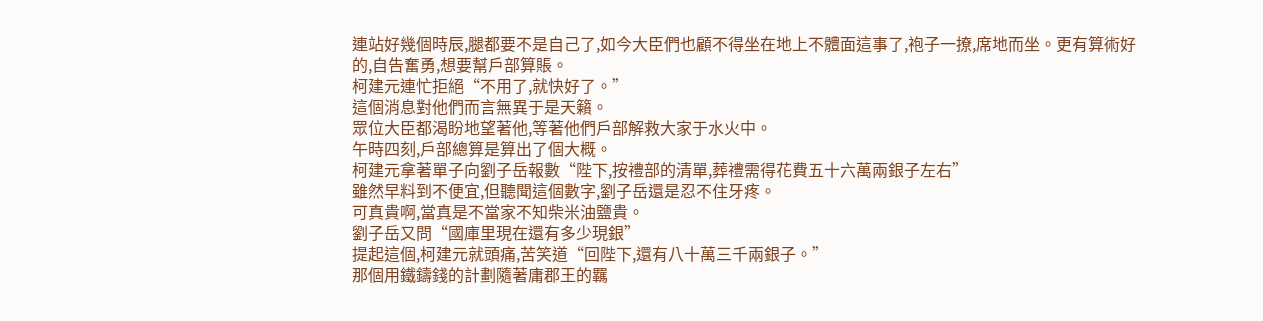連站好幾個時辰,腿都要不是自己了,如今大臣們也顧不得坐在地上不體面這事了,袍子一撩,席地而坐。更有算術好的,自告奮勇,想要幫戶部算賬。
柯建元連忙拒絕“不用了,就快好了。”
這個消息對他們而言無異于是天籟。
眾位大臣都渴盼地望著他,等著他們戶部解救大家于水火中。
午時四刻,戶部總算是算出了個大概。
柯建元拿著單子向劉子岳報數“陛下,按禮部的清單,葬禮需得花費五十六萬兩銀子左右”
雖然早料到不便宜,但聽聞這個數字,劉子岳還是忍不住牙疼。
可真貴啊,當真是不當家不知柴米油鹽貴。
劉子岳又問“國庫里現在還有多少現銀”
提起這個,柯建元就頭痛,苦笑道“回陛下,還有八十萬三千兩銀子。”
那個用鐵鑄錢的計劃隨著庸郡王的羈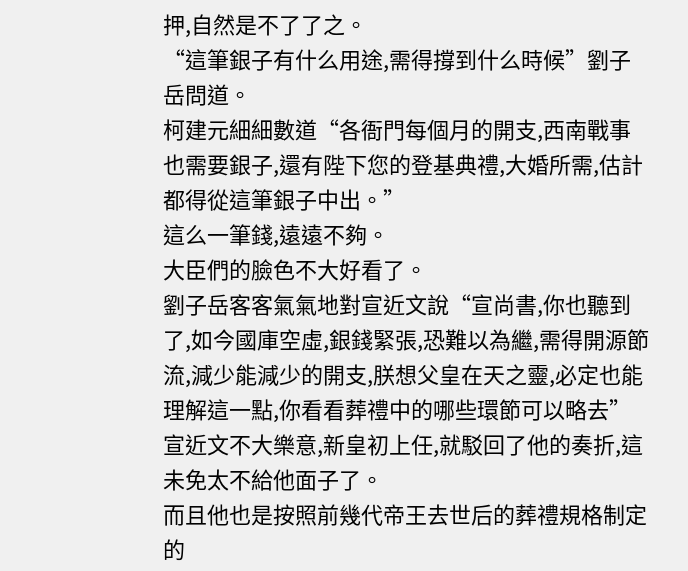押,自然是不了了之。
“這筆銀子有什么用途,需得撐到什么時候”劉子岳問道。
柯建元細細數道“各衙門每個月的開支,西南戰事也需要銀子,還有陛下您的登基典禮,大婚所需,估計都得從這筆銀子中出。”
這么一筆錢,遠遠不夠。
大臣們的臉色不大好看了。
劉子岳客客氣氣地對宣近文說“宣尚書,你也聽到了,如今國庫空虛,銀錢緊張,恐難以為繼,需得開源節流,減少能減少的開支,朕想父皇在天之靈,必定也能理解這一點,你看看葬禮中的哪些環節可以略去”
宣近文不大樂意,新皇初上任,就駁回了他的奏折,這未免太不給他面子了。
而且他也是按照前幾代帝王去世后的葬禮規格制定的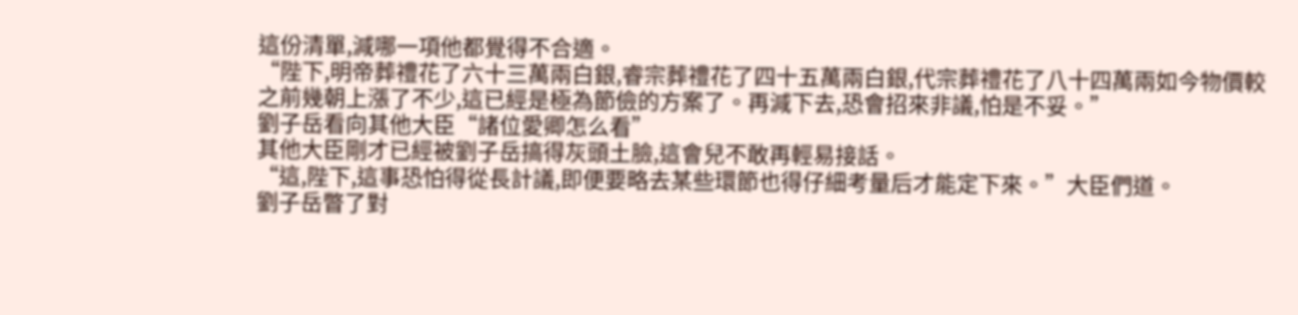這份清單,減哪一項他都覺得不合適。
“陛下,明帝葬禮花了六十三萬兩白銀,睿宗葬禮花了四十五萬兩白銀,代宗葬禮花了八十四萬兩如今物價較之前幾朝上漲了不少,這已經是極為節儉的方案了。再減下去,恐會招來非議,怕是不妥。”
劉子岳看向其他大臣“諸位愛卿怎么看”
其他大臣剛才已經被劉子岳搞得灰頭土臉,這會兒不敢再輕易接話。
“這,陛下,這事恐怕得從長計議,即便要略去某些環節也得仔細考量后才能定下來。”大臣們道。
劉子岳瞥了對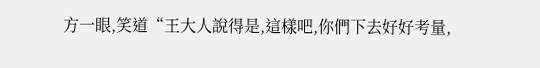方一眼,笑道“王大人說得是,這樣吧,你們下去好好考量,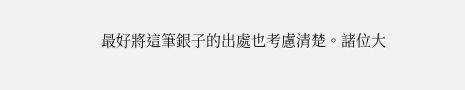最好將這筆銀子的出處也考慮清楚。諸位大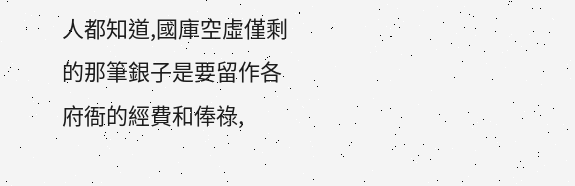人都知道,國庫空虛僅剩的那筆銀子是要留作各府衙的經費和俸祿,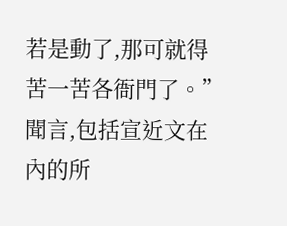若是動了,那可就得苦一苦各衙門了。”
聞言,包括宣近文在內的所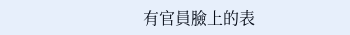有官員臉上的表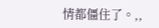情都僵住了。,,